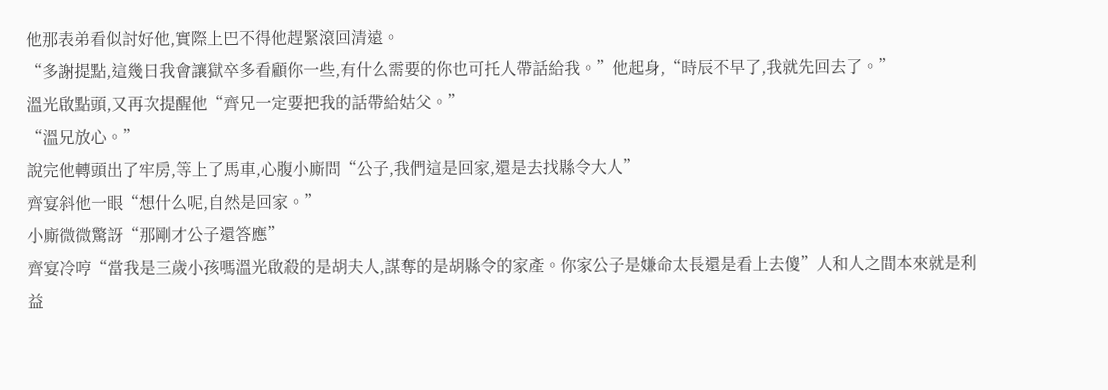他那表弟看似討好他,實際上巴不得他趕緊滾回清遠。
“多謝提點,這幾日我會讓獄卒多看顧你一些,有什么需要的你也可托人帶話給我。”他起身,“時辰不早了,我就先回去了。”
溫光啟點頭,又再次提醒他“齊兄一定要把我的話帶給姑父。”
“溫兄放心。”
說完他轉頭出了牢房,等上了馬車,心腹小廝問“公子,我們這是回家,還是去找縣令大人”
齊宴斜他一眼“想什么呢,自然是回家。”
小廝微微驚訝“那剛才公子還答應”
齊宴冷哼“當我是三歲小孩嗎溫光啟殺的是胡夫人,謀奪的是胡縣令的家產。你家公子是嫌命太長還是看上去傻”人和人之間本來就是利益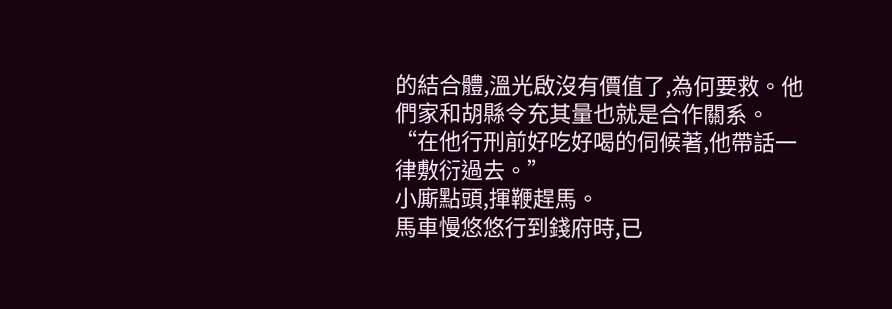的結合體,溫光啟沒有價值了,為何要救。他們家和胡縣令充其量也就是合作關系。
“在他行刑前好吃好喝的伺候著,他帶話一律敷衍過去。”
小廝點頭,揮鞭趕馬。
馬車慢悠悠行到錢府時,已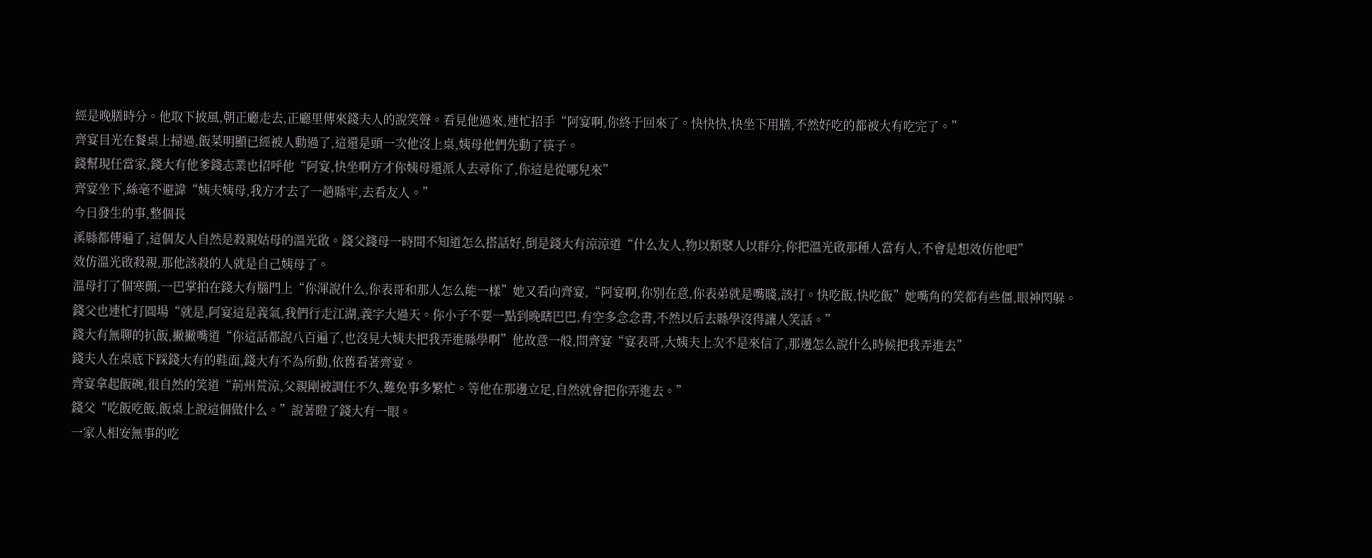經是晚膳時分。他取下披風,朝正廳走去,正廳里傳來錢夫人的說笑聲。看見他過來,連忙招手“阿宴啊,你終于回來了。快快快,快坐下用膳,不然好吃的都被大有吃完了。”
齊宴目光在餐桌上掃過,飯菜明顯已經被人動過了,這還是頭一次他沒上桌,姨母他們先動了筷子。
錢幫現任當家,錢大有他爹錢志業也招呼他“阿宴,快坐啊方才你姨母還派人去尋你了,你這是從哪兒來”
齊宴坐下,絲毫不避諱“姨夫姨母,我方才去了一趟縣牢,去看友人。”
今日發生的事,整個長
溪縣都傳遍了,這個友人自然是殺親姑母的溫光啟。錢父錢母一時間不知道怎么搭話好,倒是錢大有涼涼道“什么友人,物以類聚人以群分,你把溫光啟那種人當有人,不會是想效仿他吧”
效仿溫光啟殺親,那他該殺的人就是自己姨母了。
溫母打了個寒顫,一巴掌拍在錢大有腦門上“你渾說什么,你表哥和那人怎么能一樣”她又看向齊宴,“阿宴啊,你別在意,你表弟就是嘴賤,該打。快吃飯,快吃飯”她嘴角的笑都有些僵,眼神閃躲。
錢父也連忙打圓場“就是,阿宴這是義氣,我們行走江湖,義字大過天。你小子不要一點到晚瞎巴巴,有空多念念書,不然以后去縣學沒得讓人笑話。”
錢大有無聊的扒飯,撇撇嘴道“你這話都說八百遍了,也沒見大姨夫把我弄進縣學啊”他故意一般,問齊宴“宴表哥,大姨夫上次不是來信了,那邊怎么說什么時候把我弄進去”
錢夫人在桌底下踩錢大有的鞋面,錢大有不為所動,依舊看著齊宴。
齊宴拿起飯碗,很自然的笑道“荊州荒涼,父親剛被調任不久,難免事多繁忙。等他在那邊立足,自然就會把你弄進去。”
錢父“吃飯吃飯,飯桌上說這個做什么。”說著瞪了錢大有一眼。
一家人相安無事的吃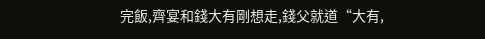完飯,齊宴和錢大有剛想走,錢父就道“大有,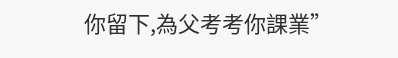你留下,為父考考你課業”